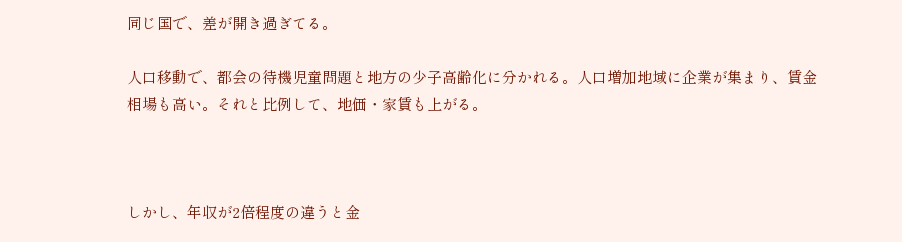同じ国で、差が開き過ぎてる。

人口移動で、都会の待機児童問題と地方の少子高齢化に分かれる。人口増加地域に企業が集まり、賃金相場も高い。それと比例して、地価・家賃も上がる。



しかし、年収が2倍程度の違うと金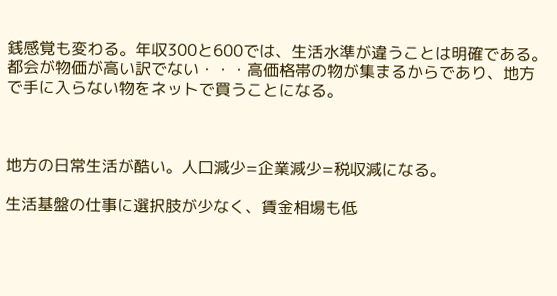銭感覚も変わる。年収300と600では、生活水準が違うことは明確である。都会が物価が高い訳でない・・・高価格帯の物が集まるからであり、地方で手に入らない物をネットで買うことになる。



地方の日常生活が酷い。人口減少=企業減少=税収減になる。

生活基盤の仕事に選択肢が少なく、賃金相場も低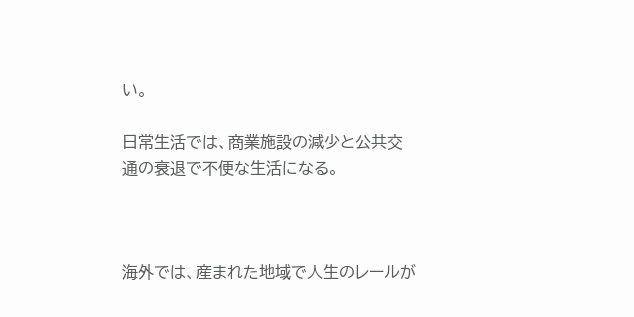い。

日常生活では、商業施設の減少と公共交通の衰退で不便な生活になる。



海外では、産まれた地域で人生のレールが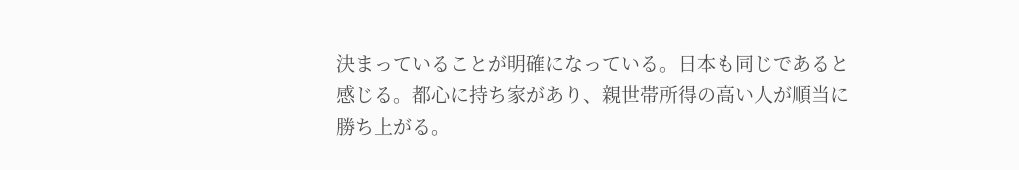決まっていることが明確になっている。日本も同じであると感じる。都心に持ち家があり、親世帯所得の高い人が順当に勝ち上がる。